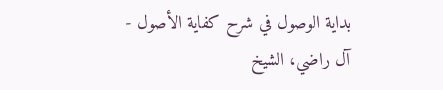بداية الوصول في شرح كفاية الأصول - آل راضي، الشيخ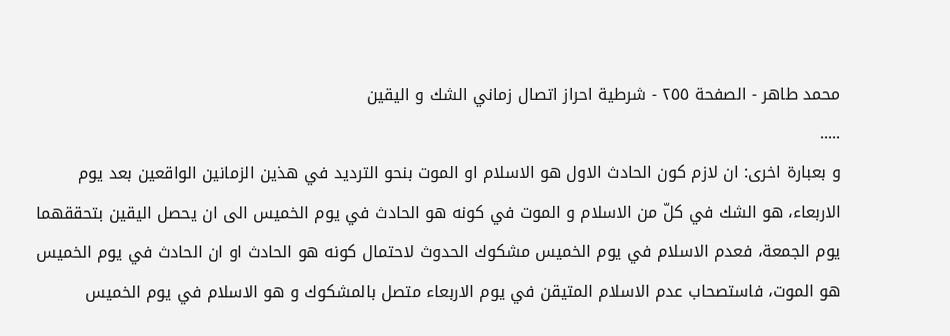محمد طاهر - الصفحة ٢٥٥ - شرطية احراز اتصال زماني الشك و اليقين
.....
و بعبارة اخرى: ان لازم كون الحادث الاول هو الاسلام او الموت بنحو الترديد في هذين الزمانين الواقعين بعد يوم الاربعاء، هو الشك في كلّ من الاسلام و الموت في كونه هو الحادث في يوم الخميس الى ان يحصل اليقين بتحققهما يوم الجمعة، فعدم الاسلام في يوم الخميس مشكوك الحدوث لاحتمال كونه هو الحادث او ان الحادث في يوم الخميس هو الموت، فاستصحاب عدم الاسلام المتيقن في يوم الاربعاء متصل بالمشكوك و هو الاسلام في يوم الخميس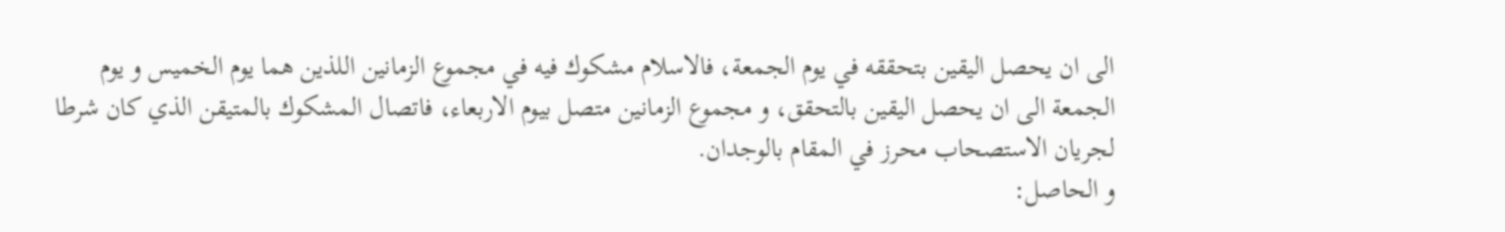الى ان يحصل اليقين بتحققه في يوم الجمعة، فالاسلام مشكوك فيه في مجموع الزمانين اللذين هما يوم الخميس و يوم الجمعة الى ان يحصل اليقين بالتحقق، و مجموع الزمانين متصل بيوم الاربعاء، فاتصال المشكوك بالمتيقن الذي كان شرطا لجريان الاستصحاب محرز في المقام بالوجدان.
و الحاصل: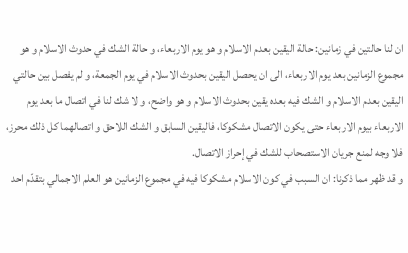ان لنا حالتين في زمانين: حالة اليقين بعدم الاسلام و هو يوم الاربعاء، و حالة الشك في حدوث الاسلام و هو مجموع الزمانين بعد يوم الاربعاء، الى ان يحصل اليقين بحدوث الاسلام في يوم الجمعة، و لم يفصل بين حالتي اليقين بعدم الاسلام و الشك فيه بعده يقين بحدوث الاسلام و هو واضح، و لا شك لنا في اتصال ما بعد يوم الاربعاء بيوم الاربعاء حتى يكون الاتصال مشكوكا، فاليقين السابق و الشك اللاحق و اتصالهما كل ذلك محرز، فلا وجه لمنع جريان الاستصحاب للشك في إحراز الاتصال.
و قد ظهر مما ذكرنا: ان السبب في كون الاسلام مشكوكا فيه في مجموع الزمانين هو العلم الاجمالي بتقدّم احد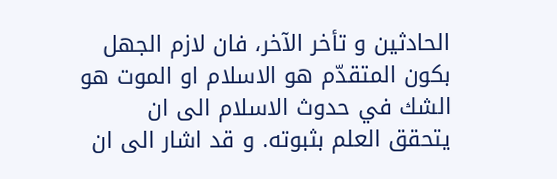الحادثين و تأخر الآخر، فان لازم الجهل بكون المتقدّم هو الاسلام او الموت هو الشك في حدوث الاسلام الى ان يتحقق العلم بثبوته. و قد اشار الى ان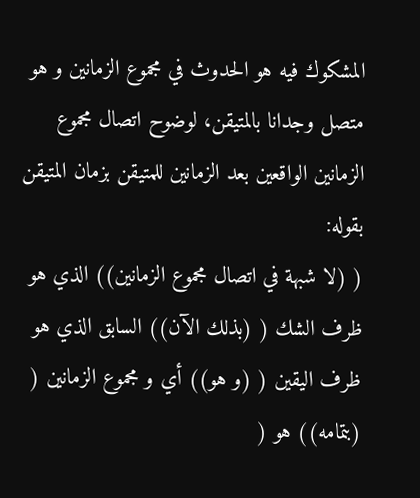المشكوك فيه هو الحدوث في مجموع الزمانين و هو متصل وجدانا بالمتيقن، لوضوح اتصال مجموع الزمانين الواقعين بعد الزمانين للمتيقن بزمان المتيقن بقوله:
( (لا شبهة في اتصال مجموع الزمانين)) الذي هو ظرف الشك ( (بذلك الآن)) السابق الذي هو ظرف اليقين ( (و هو)) أي و مجموع الزمانين ( (بتمامه)) هو (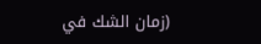(زمان الشك في